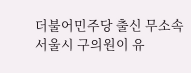더불어민주당 출신 무소속 서울시 구의원이 유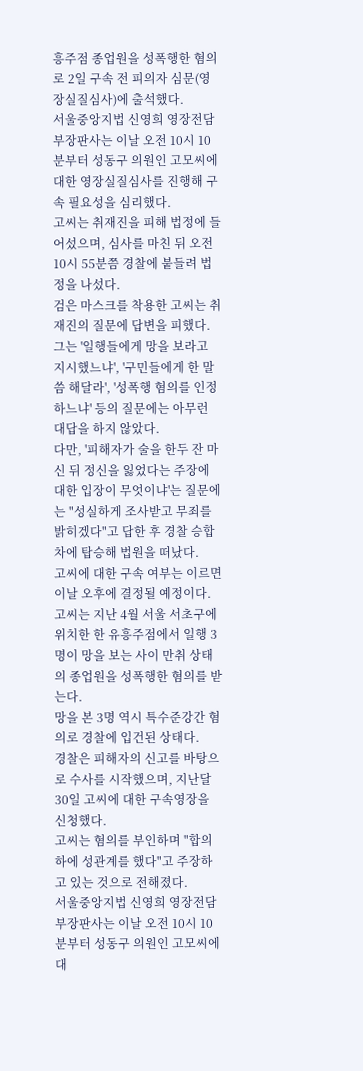흥주점 종업원을 성폭행한 혐의로 2일 구속 전 피의자 심문(영장실질심사)에 출석했다.
서울중앙지법 신영희 영장전담 부장판사는 이날 오전 10시 10분부터 성동구 의원인 고모씨에 대한 영장실질심사를 진행해 구속 필요성을 심리했다.
고씨는 취재진을 피해 법정에 들어섰으며, 심사를 마친 뒤 오전 10시 55분쯤 경찰에 붙들려 법정을 나섰다.
검은 마스크를 착용한 고씨는 취재진의 질문에 답변을 피했다.
그는 '일행들에게 망을 보라고 지시했느냐', '구민들에게 한 말씀 해달라', '성폭행 혐의를 인정하느냐' 등의 질문에는 아무런 대답을 하지 않았다.
다만, '피해자가 술을 한두 잔 마신 뒤 정신을 잃었다는 주장에 대한 입장이 무엇이냐'는 질문에는 "성실하게 조사받고 무죄를 밝히겠다"고 답한 후 경찰 승합차에 탑승해 법원을 떠났다.
고씨에 대한 구속 여부는 이르면 이날 오후에 결정될 예정이다.
고씨는 지난 4월 서울 서초구에 위치한 한 유흥주점에서 일행 3명이 망을 보는 사이 만취 상태의 종업원을 성폭행한 혐의를 받는다.
망을 본 3명 역시 특수준강간 혐의로 경찰에 입건된 상태다.
경찰은 피해자의 신고를 바탕으로 수사를 시작했으며, 지난달 30일 고씨에 대한 구속영장을 신청했다.
고씨는 혐의를 부인하며 "합의하에 성관계를 했다"고 주장하고 있는 것으로 전해졌다.
서울중앙지법 신영희 영장전담 부장판사는 이날 오전 10시 10분부터 성동구 의원인 고모씨에 대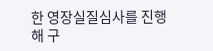한 영장실질심사를 진행해 구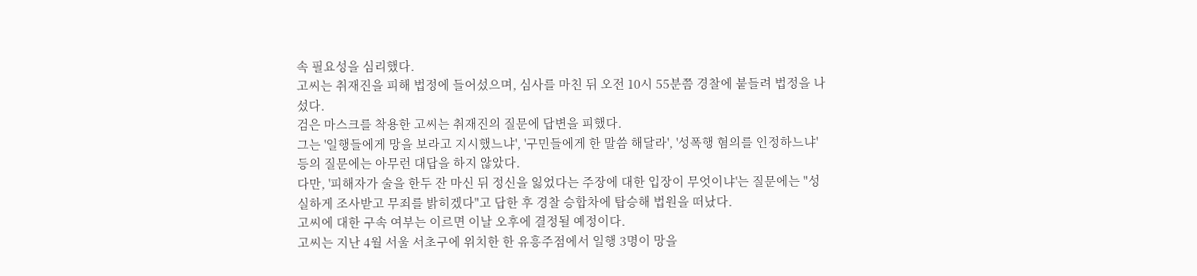속 필요성을 심리했다.
고씨는 취재진을 피해 법정에 들어섰으며, 심사를 마친 뒤 오전 10시 55분쯤 경찰에 붙들려 법정을 나섰다.
검은 마스크를 착용한 고씨는 취재진의 질문에 답변을 피했다.
그는 '일행들에게 망을 보라고 지시했느냐', '구민들에게 한 말씀 해달라', '성폭행 혐의를 인정하느냐' 등의 질문에는 아무런 대답을 하지 않았다.
다만, '피해자가 술을 한두 잔 마신 뒤 정신을 잃었다는 주장에 대한 입장이 무엇이냐'는 질문에는 "성실하게 조사받고 무죄를 밝히겠다"고 답한 후 경찰 승합차에 탑승해 법원을 떠났다.
고씨에 대한 구속 여부는 이르면 이날 오후에 결정될 예정이다.
고씨는 지난 4월 서울 서초구에 위치한 한 유흥주점에서 일행 3명이 망을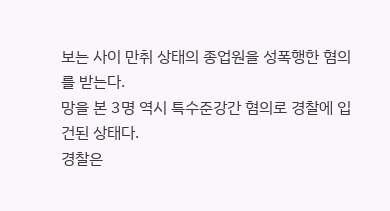보는 사이 만취 상태의 종업원을 성폭행한 혐의를 받는다.
망을 본 3명 역시 특수준강간 혐의로 경찰에 입건된 상태다.
경찰은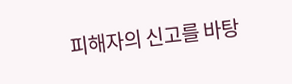피해자의 신고를 바탕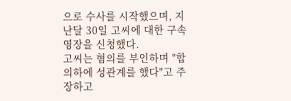으로 수사를 시작했으며, 지난달 30일 고씨에 대한 구속영장을 신청했다.
고씨는 혐의를 부인하며 "합의하에 성관계를 했다"고 주장하고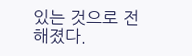있는 것으로 전해졌다.